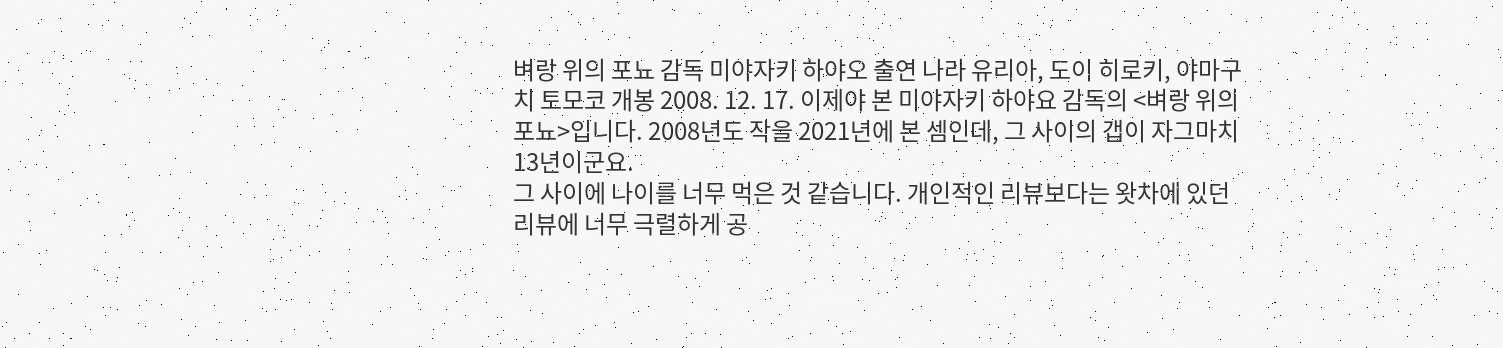벼랑 위의 포뇨 감독 미야자키 하야오 출연 나라 유리아, 도이 히로키, 야마구치 토모코 개봉 2008. 12. 17. 이제야 본 미야자키 하야요 감독의 <벼랑 위의 포뇨>입니다. 2008년도 작을 2021년에 본 셈인데, 그 사이의 갭이 자그마치 13년이군요.
그 사이에 나이를 너무 먹은 것 같습니다. 개인적인 리뷰보다는 왓차에 있던 리뷰에 너무 극렬하게 공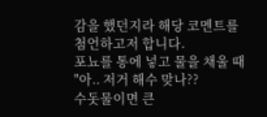감을 했던지라 해당 코멘트를 첨언하고저 합니다.
포뇨를 통에 넣고 물을 채울 때 "아.. 저거 해수 맞나??
수돗물이면 큰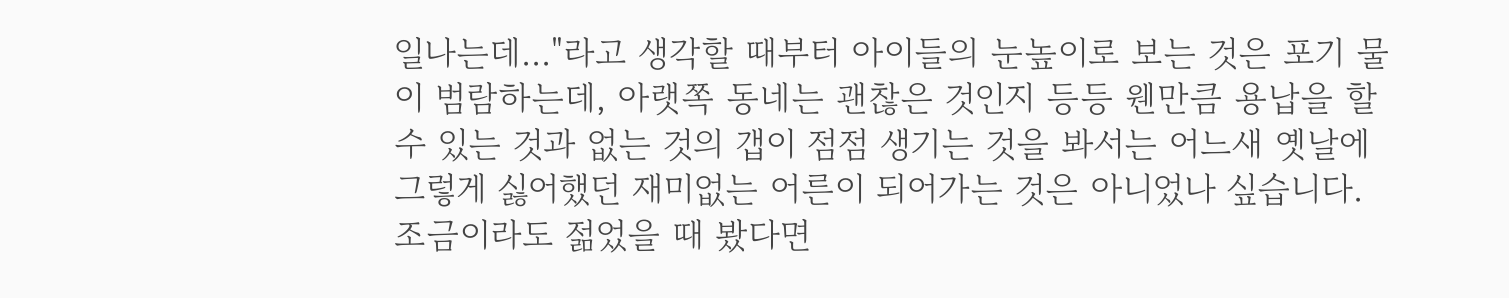일나는데..."라고 생각할 때부터 아이들의 눈높이로 보는 것은 포기 물이 범람하는데, 아랫쪽 동네는 괜찮은 것인지 등등 웬만큼 용납을 할 수 있는 것과 없는 것의 갭이 점점 생기는 것을 봐서는 어느새 옛날에 그렇게 싫어했던 재미없는 어른이 되어가는 것은 아니었나 싶습니다.
조금이라도 젊었을 때 봤다면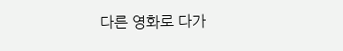다른 영화로 다가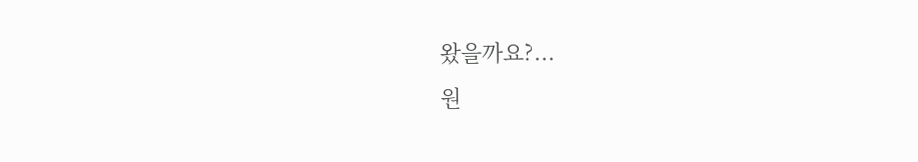왔을까요?...
원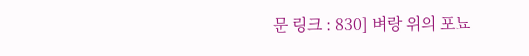문 링크 : 830] 벼랑 위의 포뇨